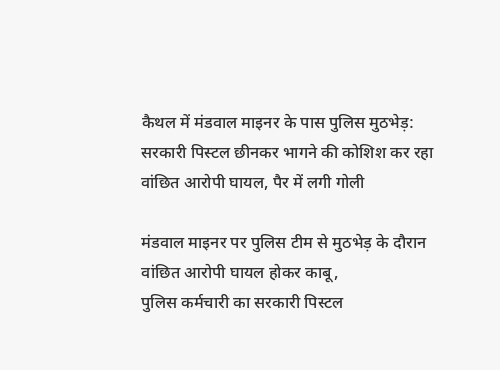कैथल में मंडवाल माइनर के पास पुलिस मुठभेड़: सरकारी पिस्टल छीनकर भागने की कोशिश कर रहा वांछित आरोपी घायल, पैर में लगी गोली

मंडवाल माइनर पर पुलिस टीम से मुठभेड़ के दौरान वांछित आरोपी घायल होकर काबू,
पुलिस कर्मचारी का सरकारी पिस्टल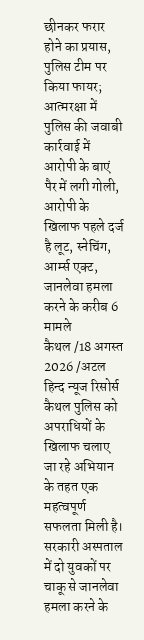छीनकर फरार होने का प्रयास, पुलिस टीम पर किया फायर; आत्मरक्षा में पुलिस की जवाबी कार्रवाई में आरोपी के बाएं पैर में लगी गोली,
आरोपी के खिलाफ पहले दर्ज है लूट, स्नेचिंग, आर्म्स एक्ट, जानलेवा हमला करने के करीब 6 मामले
कैथल /18 अगस्त 2026 /अटल हिन्द न्यूज रिसोर्स
कैथल पुलिस को अपराधियों के खिलाफ चलाए जा रहे अभियान के तहत एक महत्वपूर्ण सफलता मिली है। सरकारी अस्पताल में दो युवकों पर चाकू से जानलेवा हमला करने के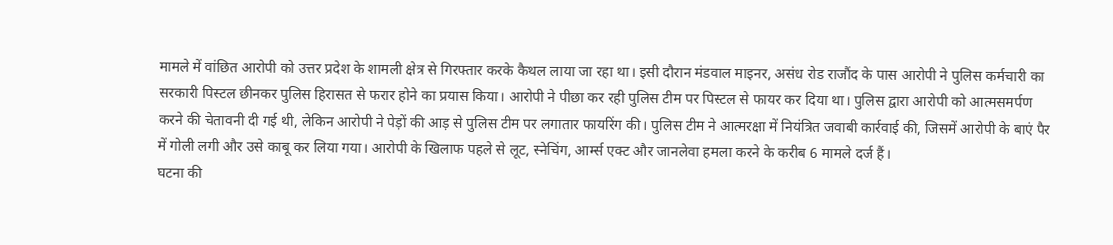मामले में वांछित आरोपी को उत्तर प्रदेश के शामली क्षेत्र से गिरफ्तार करके कैथल लाया जा रहा था। इसी दौरान मंडवाल माइनर, असंध रोड राजौंद के पास आरोपी ने पुलिस कर्मचारी का सरकारी पिस्टल छीनकर पुलिस हिरासत से फरार होने का प्रयास किया। आरोपी ने पीछा कर रही पुलिस टीम पर पिस्टल से फायर कर दिया था। पुलिस द्वारा आरोपी को आत्मसमर्पण करने की चेतावनी दी गई थी, लेकिन आरोपी ने पेड़ों की आड़ से पुलिस टीम पर लगातार फायरिंग की। पुलिस टीम ने आत्मरक्षा में नियंत्रित जवाबी कार्रवाई की, जिसमें आरोपी के बाएं पैर में गोली लगी और उसे काबू कर लिया गया। आरोपी के खिलाफ पहले से लूट, स्नेचिंग, आर्म्स एक्ट और जानलेवा हमला करने के करीब 6 मामले दर्ज हैं।
घटना की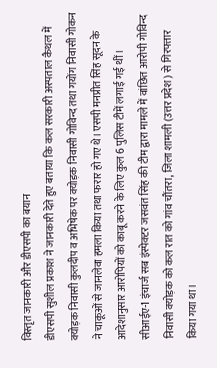विस्तृत जानकारी और डीएसपी का बयान
डीएसपी सुशील प्रकाश ने जानकारी देते हुए बताया कि कल सरकारी अस्पताल कैथल में क्योड़क निवासी कुलदीप व अभिषेक पर क्योड़क निवासी गोविन्द तथा गयोंग निवासी गोकन ने चाकूओं से जानलेवा हमला किया तथा फरार हो गए थे। एसपी मनप्रीत सिंह सूदन के आदेशानुसार आरोपियों को काबू करने के लिए कुल 6 पुलिस टीमें लगाई गई थीं। सीआईए-1 इंचार्ज सब इंस्पेक्टर जसवंत सिंह की टीम द्वारा मामले में वांछित आरोपी गोविन्द निवासी क्योड़क को कल रात को गांव चौंतरा, जिला शामली (उत्तर प्रदेश) से गिरफ्तार किया गया था।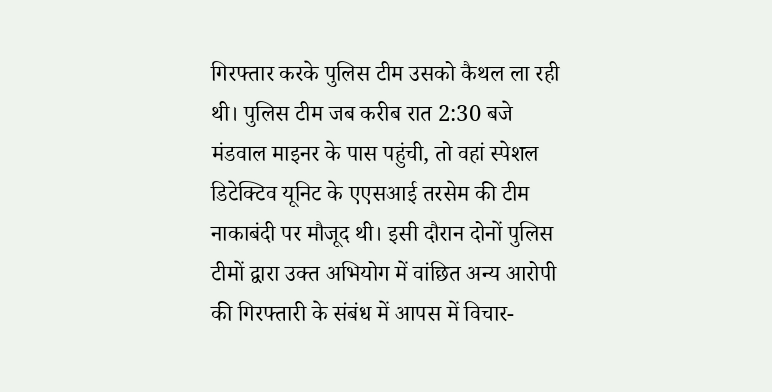गिरफ्तार करके पुलिस टीम उसको कैथल ला रही थी। पुलिस टीम जब करीब रात 2:30 बजे मंडवाल माइनर के पास पहुंची, तो वहां स्पेशल डिटेक्टिव यूनिट के एएसआई तरसेम की टीम नाकाबंदी पर मौजूद थी। इसी दौरान दोनों पुलिस टीमों द्वारा उक्त अभियोग में वांछित अन्य आरोपी की गिरफ्तारी के संबंध में आपस में विचार-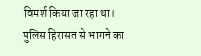विमर्श किया जा रहा था।
पुलिस हिरासत से भागने का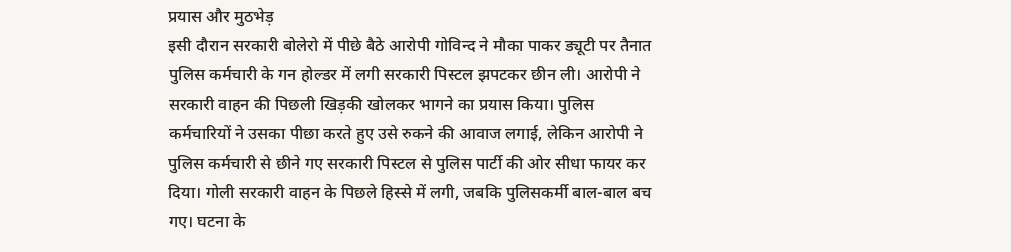प्रयास और मुठभेड़
इसी दौरान सरकारी बोलेरो में पीछे बैठे आरोपी गोविन्द ने मौका पाकर ड्यूटी पर तैनात पुलिस कर्मचारी के गन होल्डर में लगी सरकारी पिस्टल झपटकर छीन ली। आरोपी ने सरकारी वाहन की पिछली खिड़की खोलकर भागने का प्रयास किया। पुलिस कर्मचारियों ने उसका पीछा करते हुए उसे रुकने की आवाज लगाई, लेकिन आरोपी ने पुलिस कर्मचारी से छीने गए सरकारी पिस्टल से पुलिस पार्टी की ओर सीधा फायर कर दिया। गोली सरकारी वाहन के पिछले हिस्से में लगी, जबकि पुलिसकर्मी बाल-बाल बच गए। घटना के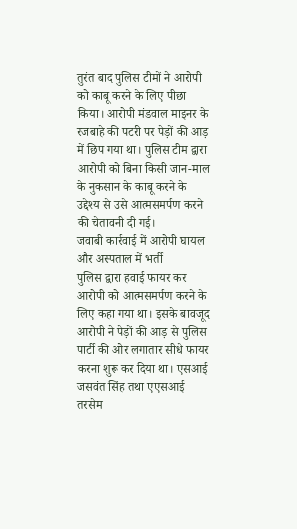तुरंत बाद पुलिस टीमों ने आरोपी को काबू करने के लिए पीछा किया। आरोपी मंडवाल माइनर के रजबाहे की पटरी पर पेड़ों की आड़ में छिप गया था। पुलिस टीम द्वारा आरोपी को बिना किसी जान-माल के नुकसान के काबू करने के उद्देश्य से उसे आत्मसमर्पण करने की चेतावनी दी गई।
जवाबी कार्रवाई में आरोपी घायल और अस्पताल में भर्ती
पुलिस द्वारा हवाई फायर कर आरोपी को आत्मसमर्पण करने के लिए कहा गया था। इसके बावजूद आरोपी ने पेड़ों की आड़ से पुलिस पार्टी की ओर लगातार सीधे फायर करना शुरू कर दिया था। एसआई जसवंत सिंह तथा एएसआई तरसेम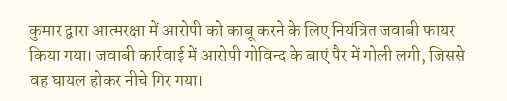कुमार द्वारा आत्मरक्षा में आरोपी को काबू करने के लिए नियंत्रित जवाबी फायर किया गया। जवाबी कार्रवाई में आरोपी गोविन्द के बाएं पैर में गोली लगी, जिससे वह घायल होकर नीचे गिर गया।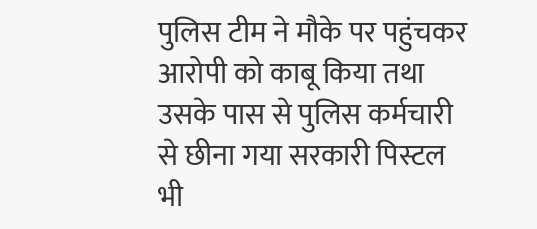पुलिस टीम ने मौके पर पहुंचकर आरोपी को काबू किया तथा उसके पास से पुलिस कर्मचारी से छीना गया सरकारी पिस्टल भी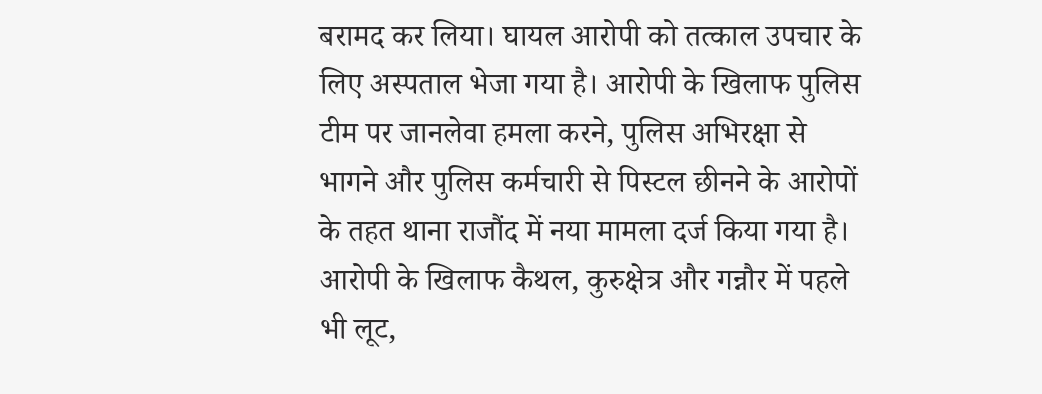बरामद कर लिया। घायल आरोपी को तत्काल उपचार के लिए अस्पताल भेजा गया है। आरोपी के खिलाफ पुलिस टीम पर जानलेवा हमला करने, पुलिस अभिरक्षा से भागने और पुलिस कर्मचारी से पिस्टल छीनने के आरोपों के तहत थाना राजौंद में नया मामला दर्ज किया गया है। आरोपी के खिलाफ कैथल, कुरुक्षेत्र और गन्नौर में पहले भी लूट,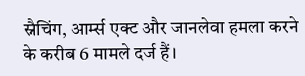स्नैचिंग, आर्म्स एक्ट और जानलेवा हमला करने के करीब 6 मामले दर्ज हैं।